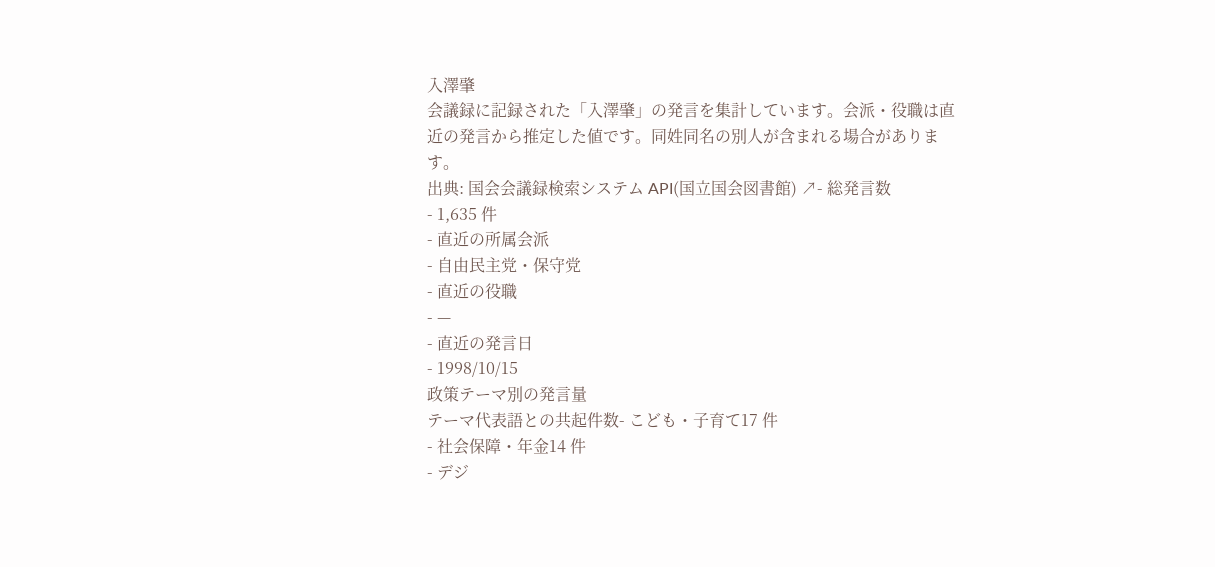入澤肇
会議録に記録された「入澤肇」の発言を集計しています。会派・役職は直近の発言から推定した値です。同姓同名の別人が含まれる場合があります。
出典: 国会会議録検索システム API(国立国会図書館) ↗- 総発言数
- 1,635 件
- 直近の所属会派
- 自由民主党・保守党
- 直近の役職
- —
- 直近の発言日
- 1998/10/15
政策テーマ別の発言量
テーマ代表語との共起件数- こども・子育て17 件
- 社会保障・年金14 件
- デジ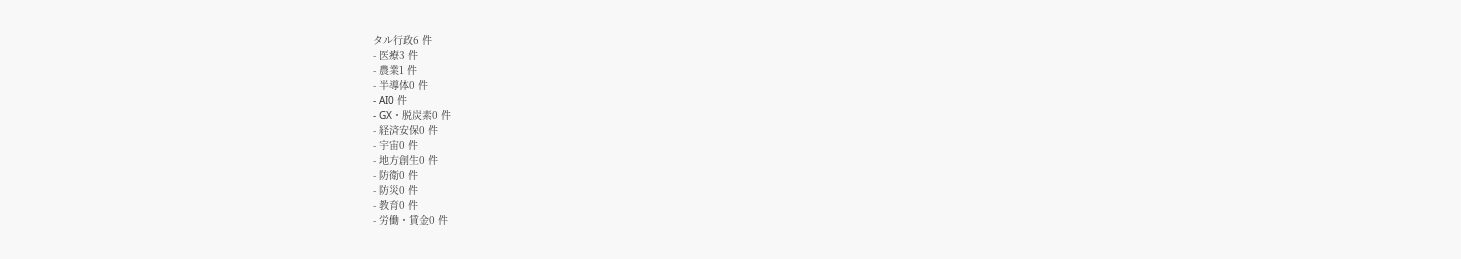タル行政6 件
- 医療3 件
- 農業1 件
- 半導体0 件
- AI0 件
- GX・脱炭素0 件
- 経済安保0 件
- 宇宙0 件
- 地方創生0 件
- 防衛0 件
- 防災0 件
- 教育0 件
- 労働・賃金0 件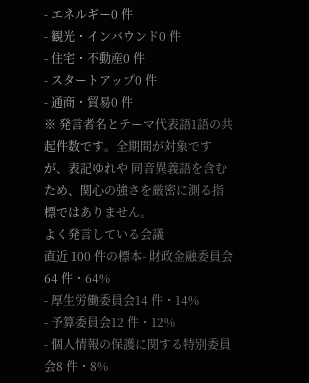- エネルギー0 件
- 観光・インバウンド0 件
- 住宅・不動産0 件
- スタートアップ0 件
- 通商・貿易0 件
※ 発言者名とテーマ代表語1語の共起件数です。全期間が対象ですが、表記ゆれや 同音異義語を含むため、関心の強さを厳密に測る指標ではありません。
よく発言している会議
直近 100 件の標本- 財政金融委員会64 件・64%
- 厚生労働委員会14 件・14%
- 予算委員会12 件・12%
- 個人情報の保護に関する特別委員会8 件・8%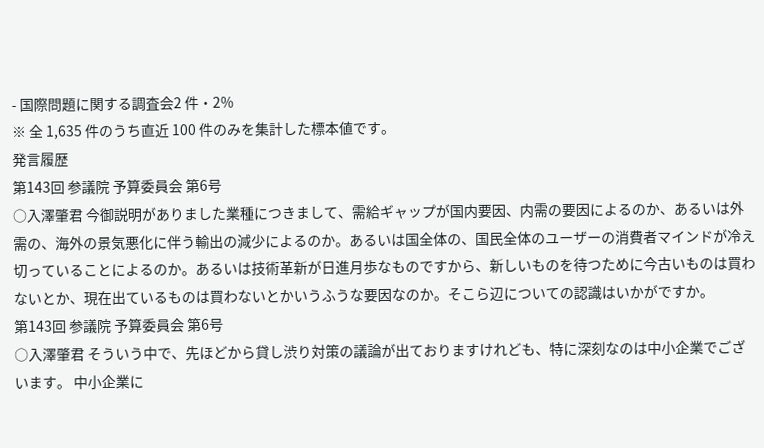- 国際問題に関する調査会2 件・2%
※ 全 1,635 件のうち直近 100 件のみを集計した標本値です。
発言履歴
第143回 参議院 予算委員会 第6号
○入澤肇君 今御説明がありました業種につきまして、需給ギャップが国内要因、内需の要因によるのか、あるいは外需の、海外の景気悪化に伴う輸出の減少によるのか。あるいは国全体の、国民全体のユーザーの消費者マインドが冷え切っていることによるのか。あるいは技術革新が日進月歩なものですから、新しいものを待つために今古いものは買わないとか、現在出ているものは買わないとかいうふうな要因なのか。そこら辺についての認識はいかがですか。
第143回 参議院 予算委員会 第6号
○入澤肇君 そういう中で、先ほどから貸し渋り対策の議論が出ておりますけれども、特に深刻なのは中小企業でございます。 中小企業に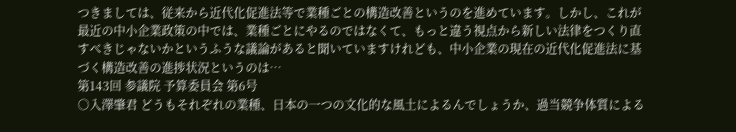つきましては、従来から近代化促進法等で業種ごとの構造改善というのを進めています。しかし、これが最近の中小企業政策の中では、業種ごとにやるのではなくて、もっと違う視点から新しい法律をつくり直すべきじゃないかというふうな議論があると聞いていますけれども、中小企業の現在の近代化促進法に基づく構造改善の進捗状況というのは…
第143回 参議院 予算委員会 第6号
○入澤肇君 どうもそれぞれの業種、日本の一つの文化的な風土によるんでしょうか、過当競争体質による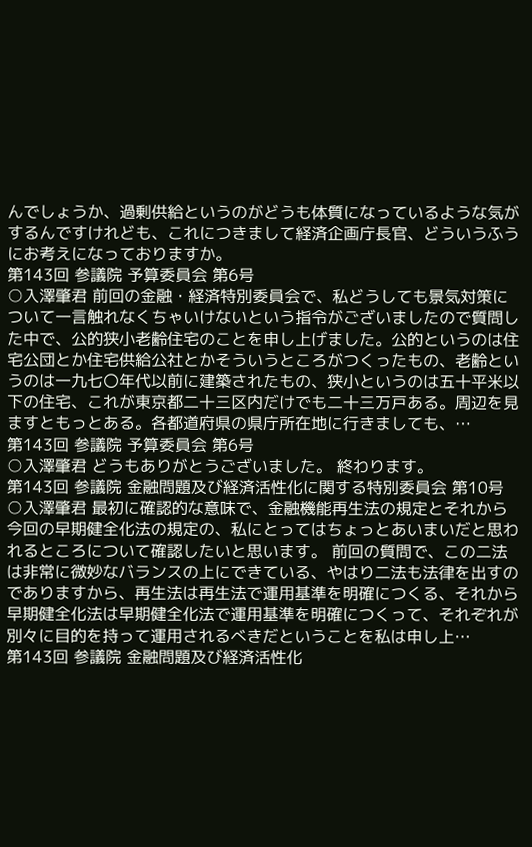んでしょうか、過剰供給というのがどうも体質になっているような気がするんですけれども、これにつきまして経済企画庁長官、どういうふうにお考えになっておりますか。
第143回 参議院 予算委員会 第6号
○入澤肇君 前回の金融・経済特別委員会で、私どうしても景気対策について一言触れなくちゃいけないという指令がございましたので質問した中で、公的狭小老齢住宅のことを申し上げました。公的というのは住宅公団とか住宅供給公社とかそういうところがつくったもの、老齢というのは一九七〇年代以前に建築されたもの、狭小というのは五十平米以下の住宅、これが東京都二十三区内だけでも二十三万戸ある。周辺を見ますともっとある。各都道府県の県庁所在地に行きましても、…
第143回 参議院 予算委員会 第6号
○入澤肇君 どうもありがとうございました。 終わります。
第143回 参議院 金融問題及び経済活性化に関する特別委員会 第10号
○入澤肇君 最初に確認的な意味で、金融機能再生法の規定とそれから今回の早期健全化法の規定の、私にとってはちょっとあいまいだと思われるところについて確認したいと思います。 前回の質問で、この二法は非常に微妙なバランスの上にできている、やはり二法も法律を出すのでありますから、再生法は再生法で運用基準を明確につくる、それから早期健全化法は早期健全化法で運用基準を明確につくって、それぞれが別々に目的を持って運用されるべきだということを私は申し上…
第143回 参議院 金融問題及び経済活性化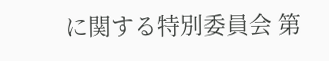に関する特別委員会 第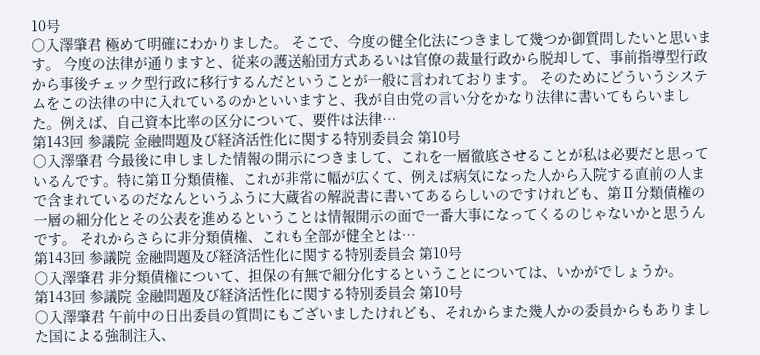10号
○入澤肇君 極めて明確にわかりました。 そこで、今度の健全化法につきまして幾つか御質問したいと思います。 今度の法律が通りますと、従来の護送船団方式あるいは官僚の裁量行政から脱却して、事前指導型行政から事後チェック型行政に移行するんだということが一般に言われております。 そのためにどういうシステムをこの法律の中に入れているのかといいますと、我が自由党の言い分をかなり法律に書いてもらいました。例えば、自己資本比率の区分について、要件は法律…
第143回 参議院 金融問題及び経済活性化に関する特別委員会 第10号
○入澤肇君 今最後に申しました情報の開示につきまして、これを一層徹底させることが私は必要だと思っているんです。特に第Ⅱ分類債権、これが非常に幅が広くて、例えば病気になった人から入院する直前の人まで含まれているのだなんというふうに大蔵省の解説書に書いてあるらしいのですけれども、第Ⅱ分類債権の一層の細分化とその公表を進めるということは情報開示の面で一番大事になってくるのじゃないかと思うんです。 それからさらに非分類債権、これも全部が健全とは…
第143回 参議院 金融問題及び経済活性化に関する特別委員会 第10号
○入澤肇君 非分類債権について、担保の有無で細分化するということについては、いかがでしょうか。
第143回 参議院 金融問題及び経済活性化に関する特別委員会 第10号
○入澤肇君 午前中の日出委員の質問にもございましたけれども、それからまた幾人かの委員からもありました国による強制注入、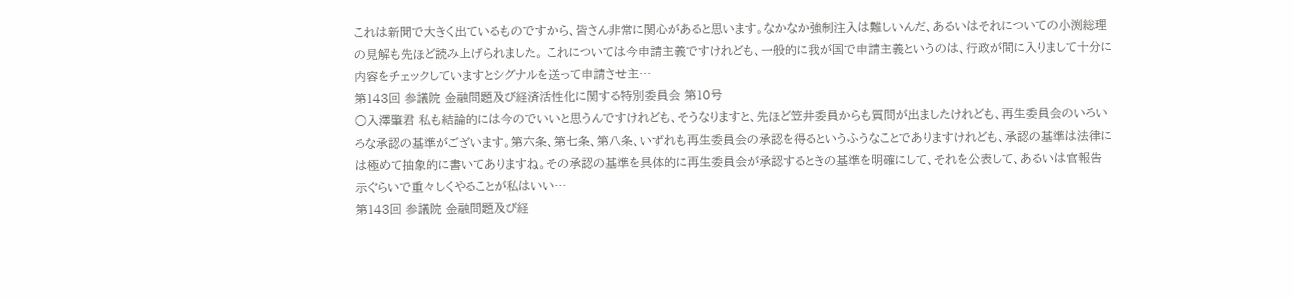これは新聞で大きく出ているものですから、皆さん非常に関心があると思います。なかなか強制注入は難しいんだ、あるいはそれについての小渕総理の見解も先ほど読み上げられました。 これについては今申請主義ですけれども、一般的に我が国で申請主義というのは、行政が間に入りまして十分に内容をチェックしていますとシグナルを送って申請させ主…
第143回 参議院 金融問題及び経済活性化に関する特別委員会 第10号
○入澤肇君 私も結論的には今のでいいと思うんですけれども、そうなりますと、先ほど笠井委員からも質問が出ましたけれども、再生委員会のいろいろな承認の基準がございます。第六条、第七条、第八条、いずれも再生委員会の承認を得るというふうなことでありますけれども、承認の基準は法律には極めて抽象的に書いてありますね。その承認の基準を具体的に再生委員会が承認するときの基準を明確にして、それを公表して、あるいは官報告示ぐらいで重々しくやることが私はいい…
第143回 参議院 金融問題及び経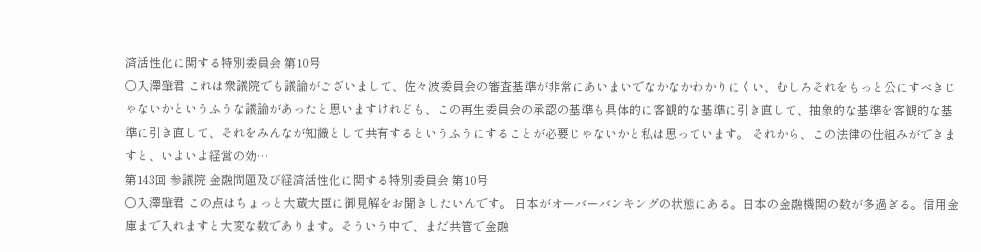済活性化に関する特別委員会 第10号
○入澤肇君 これは衆議院でも議論がございまして、佐々波委員会の審査基準が非常にあいまいでなかなかわかりにくい、むしろそれをもっと公にすべきじゃないかというふうな議論があったと思いますけれども、この再生委員会の承認の基準も具体的に客観的な基準に引き直して、抽象的な基準を客観的な基準に引き直して、それをみんなが知識として共有するというふうにすることが必要じゃないかと私は思っています。 それから、この法律の仕組みができますと、いよいよ経営の効…
第143回 参議院 金融問題及び経済活性化に関する特別委員会 第10号
○入澤肇君 この点はちょっと大蔵大臣に御見解をお聞きしたいんです。 日本がオーバーバンキングの状態にある。日本の金融機関の数が多過ぎる。信用金庫まで入れますと大変な数であります。そういう中で、まだ共管で金融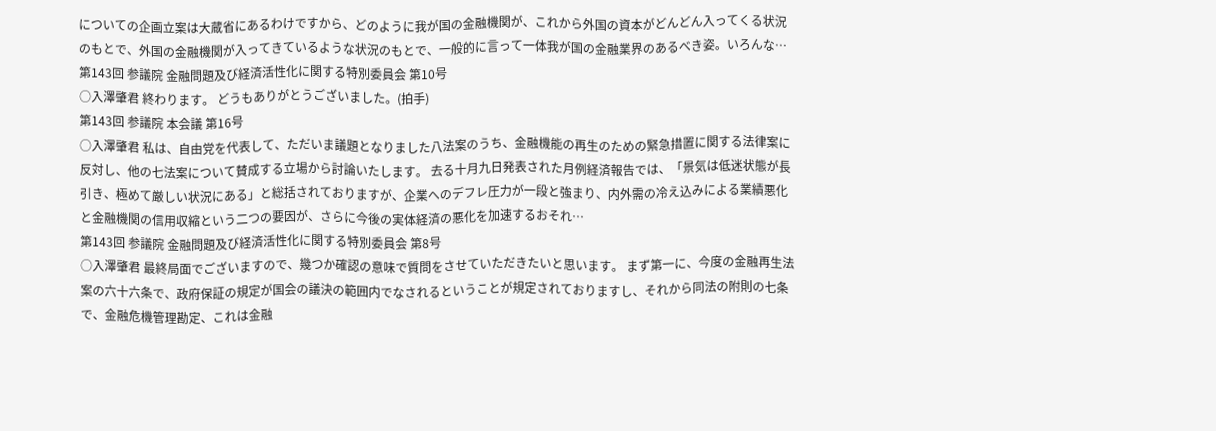についての企画立案は大蔵省にあるわけですから、どのように我が国の金融機関が、これから外国の資本がどんどん入ってくる状況のもとで、外国の金融機関が入ってきているような状況のもとで、一般的に言って一体我が国の金融業界のあるべき姿。いろんな…
第143回 参議院 金融問題及び経済活性化に関する特別委員会 第10号
○入澤肇君 終わります。 どうもありがとうございました。(拍手)
第143回 参議院 本会議 第16号
○入澤肇君 私は、自由党を代表して、ただいま議題となりました八法案のうち、金融機能の再生のための緊急措置に関する法律案に反対し、他の七法案について賛成する立場から討論いたします。 去る十月九日発表された月例経済報告では、「景気は低迷状態が長引き、極めて厳しい状況にある」と総括されておりますが、企業へのデフレ圧力が一段と強まり、内外需の冷え込みによる業績悪化と金融機関の信用収縮という二つの要因が、さらに今後の実体経済の悪化を加速するおそれ…
第143回 参議院 金融問題及び経済活性化に関する特別委員会 第8号
○入澤肇君 最終局面でございますので、幾つか確認の意味で質問をさせていただきたいと思います。 まず第一に、今度の金融再生法案の六十六条で、政府保証の規定が国会の議決の範囲内でなされるということが規定されておりますし、それから同法の附則の七条で、金融危機管理勘定、これは金融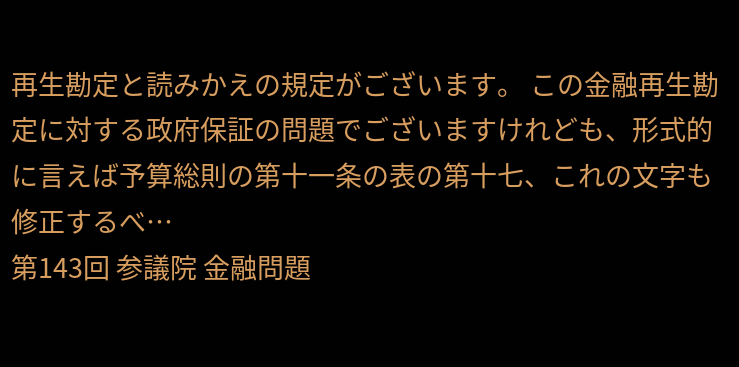再生勘定と読みかえの規定がございます。 この金融再生勘定に対する政府保証の問題でございますけれども、形式的に言えば予算総則の第十一条の表の第十七、これの文字も修正するべ…
第143回 参議院 金融問題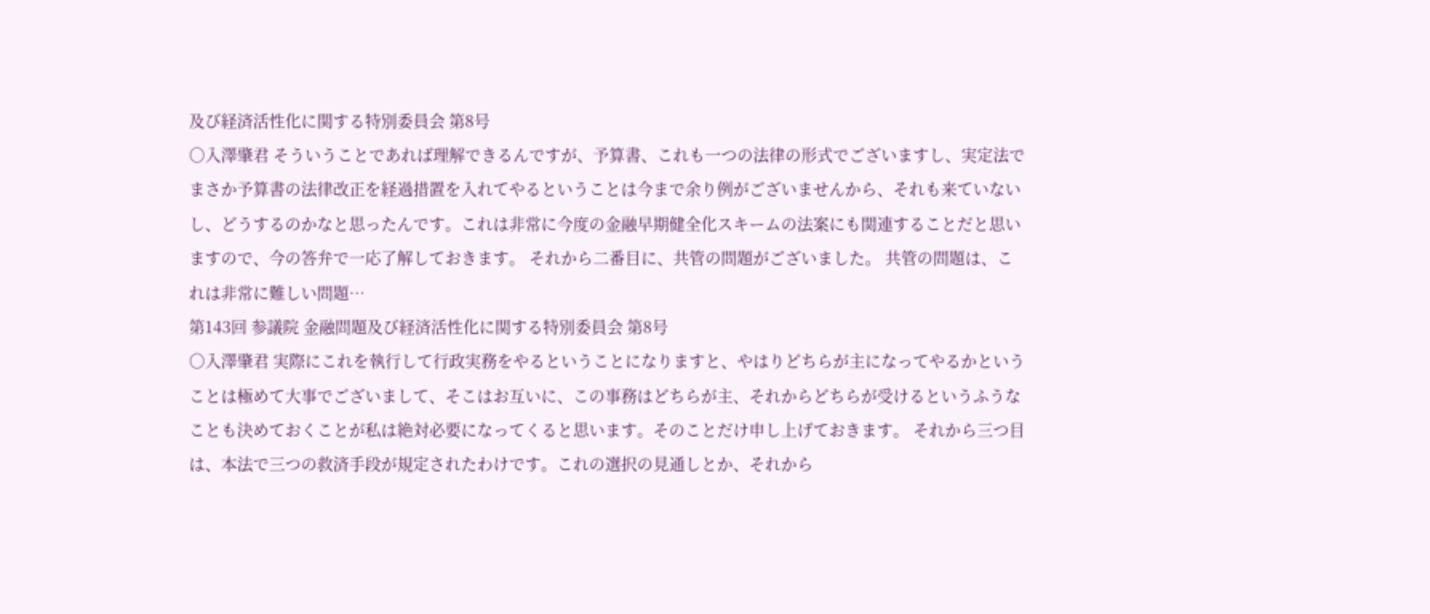及び経済活性化に関する特別委員会 第8号
○入澤肇君 そういうことであれば理解できるんですが、予算書、これも一つの法律の形式でございますし、実定法でまさか予算書の法律改正を経過措置を入れてやるということは今まで余り例がございませんから、それも来ていないし、どうするのかなと思ったんです。これは非常に今度の金融早期健全化スキームの法案にも関連することだと思いますので、今の答弁で一応了解しておきます。 それから二番目に、共管の問題がございました。 共管の問題は、これは非常に難しい問題…
第143回 参議院 金融問題及び経済活性化に関する特別委員会 第8号
○入澤肇君 実際にこれを執行して行政実務をやるということになりますと、やはりどちらが主になってやるかということは極めて大事でございまして、そこはお互いに、この事務はどちらが主、それからどちらが受けるというふうなことも決めておくことが私は絶対必要になってくると思います。そのことだけ申し上げておきます。 それから三つ目は、本法で三つの救済手段が規定されたわけです。これの選択の見通しとか、それから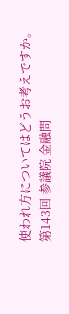使われ方についてはどうお考えですか。
第143回 参議院 金融問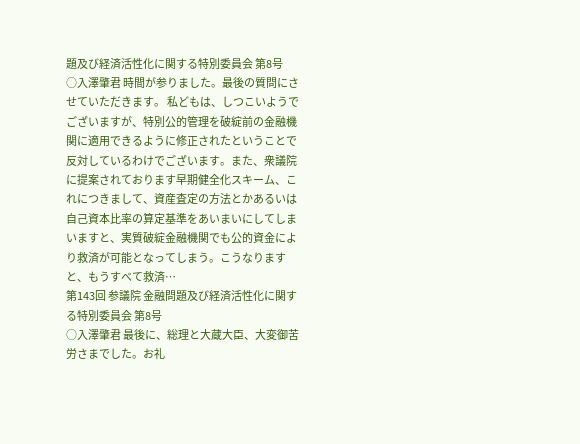題及び経済活性化に関する特別委員会 第8号
○入澤肇君 時間が参りました。最後の質問にさせていただきます。 私どもは、しつこいようでございますが、特別公的管理を破綻前の金融機関に適用できるように修正されたということで反対しているわけでございます。また、衆議院に提案されております早期健全化スキーム、これにつきまして、資産査定の方法とかあるいは自己資本比率の算定基準をあいまいにしてしまいますと、実質破綻金融機関でも公的資金により救済が可能となってしまう。こうなりますと、もうすべて救済…
第143回 参議院 金融問題及び経済活性化に関する特別委員会 第8号
○入澤肇君 最後に、総理と大蔵大臣、大変御苦労さまでした。お礼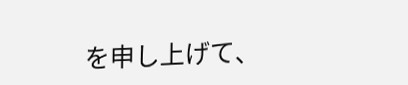を申し上げて、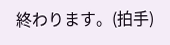終わります。(拍手)